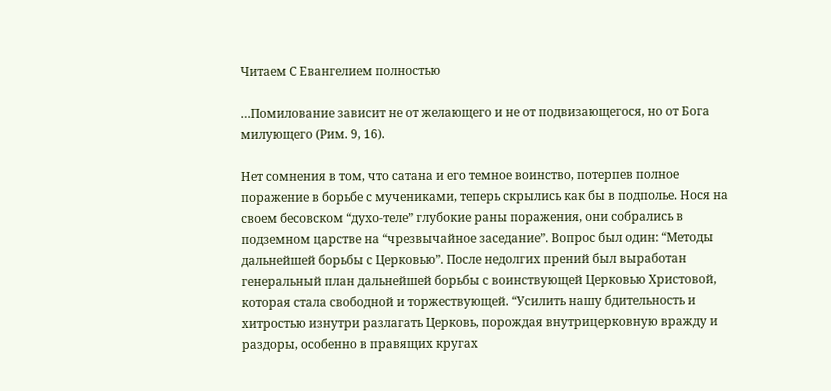Читаем С Евангелием полностью

…Помилование зависит не от желающего и не от подвизающегося, но от Бога милующего (Рим. 9, 16).

Нет сомнения в том, что сатана и его темное воинство, потерпев полное поражение в борьбе с мучениками, теперь скрылись как бы в подполье. Нося на своем бесовском “духо-теле” глубокие раны поражения, они собрались в подземном царстве на “чрезвычайное заседание”. Вопрос был один: “Методы дальнейшей борьбы с Церковью”. После недолгих прений был выработан генеральный план дальнейшей борьбы с воинствующей Церковью Христовой, которая стала свободной и торжествующей. “Усилить нашу бдительность и хитростью изнутри разлагать Церковь, порождая внутрицерковную вражду и раздоры, особенно в правящих кругах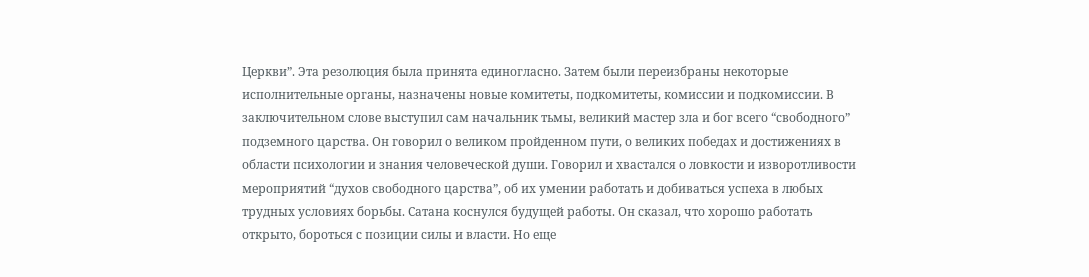Церкви”. Эта резолюция была принята единогласно. Затем были переизбраны некоторые исполнительные органы, назначены новые комитеты, подкомитеты, комиссии и подкомиссии. В заключительном слове выступил сам начальник тьмы, великий мастер зла и бог всего “свободного” подземного царства. Он говорил о великом пройденном пути, о великих победах и достижениях в области психологии и знания человеческой души. Говорил и хвастался о ловкости и изворотливости мероприятий “духов свободного царства”, об их умении работать и добиваться успеха в любых трудных условиях борьбы. Сатана коснулся будущей работы. Он сказал, что хорошо работать открыто, бороться с позиции силы и власти. Но еще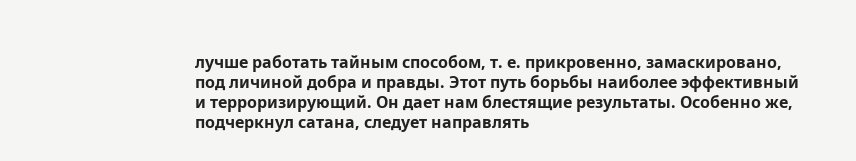лучше работать тайным способом, т. е. прикровенно, замаскировано, под личиной добра и правды. Этот путь борьбы наиболее эффективный и терроризирующий. Он дает нам блестящие результаты. Особенно же, подчеркнул сатана, следует направлять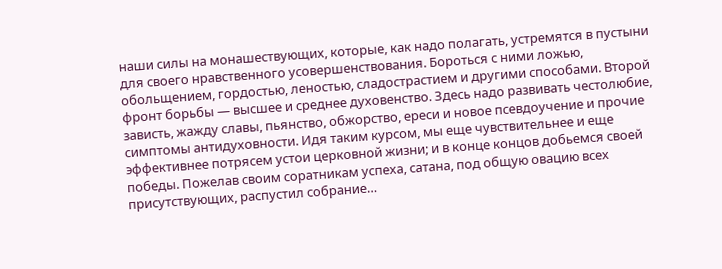наши силы на монашествующих, которые, как надо полагать, устремятся в пустыни для своего нравственного усовершенствования. Бороться с ними ложью, обольщением, гордостью, леностью, сладострастием и другими способами. Второй фронт борьбы — высшее и среднее духовенство. Здесь надо развивать честолюбие, зависть, жажду славы, пьянство, обжорство, ереси и новое псевдоучение и прочие симптомы антидуховности. Идя таким курсом, мы еще чувствительнее и еще эффективнее потрясем устои церковной жизни; и в конце концов добьемся своей победы. Пожелав своим соратникам успеха, сатана, под общую овацию всех присутствующих, распустил собрание…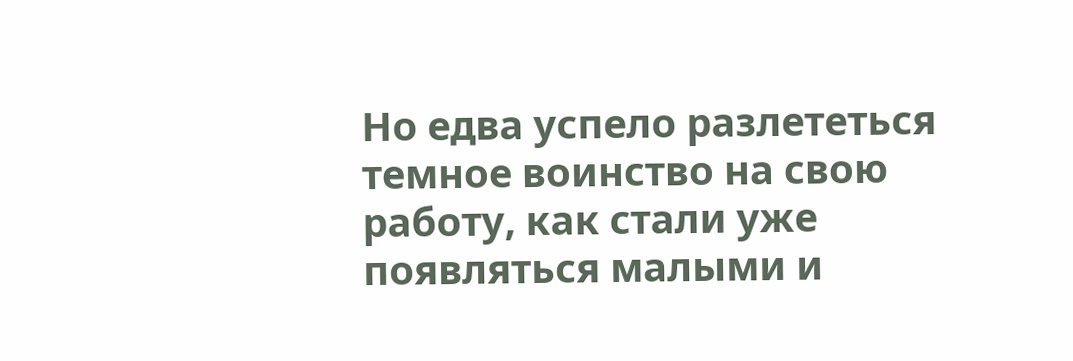Но едва успело разлететься темное воинство на свою работу, как стали уже появляться малыми и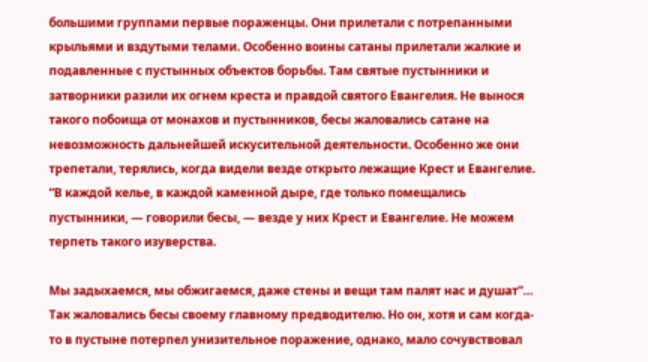большими группами первые пораженцы. Они прилетали с потрепанными крыльями и вздутыми телами. Особенно воины сатаны прилетали жалкие и подавленные с пустынных объектов борьбы. Там святые пустынники и затворники разили их огнем креста и правдой святого Евангелия. Не вынося такого побоища от монахов и пустынников, бесы жаловались сатане на невозможность дальнейшей искусительной деятельности. Особенно же они трепетали, терялись, когда видели везде открыто лежащие Крест и Евангелие. “В каждой келье, в каждой каменной дыре, где только помещались пустынники, — говорили бесы, — везде у них Крест и Евангелие. Не можем терпеть такого изуверства.

Мы задыхаемся, мы обжигаемся, даже стены и вещи там палят нас и душат”… Так жаловались бесы своему главному предводителю. Но он, хотя и сам когда-то в пустыне потерпел унизительное поражение, однако, мало сочувствовал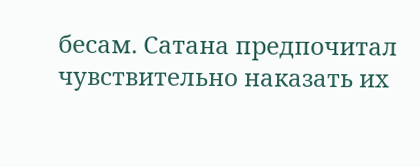бесам. Сатана предпочитал чувствительно наказать их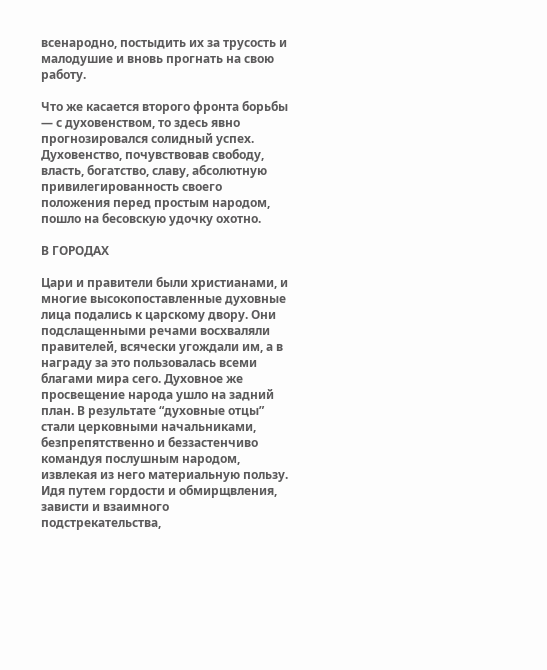всенародно, постыдить их за трусость и малодушие и вновь прогнать на свою работу.

Что же касается второго фронта борьбы — с духовенством, то здесь явно прогнозировался солидный успех. Духовенство, почувствовав свободу, власть, богатство, славу, абсолютную привилегированность своего положения перед простым народом, пошло на бесовскую удочку охотно.

В ГОРОДАХ

Цари и правители были христианами, и многие высокопоставленные духовные лица подались к царскому двору. Они подслащенными речами восхваляли правителей, всячески угождали им, а в награду за это пользовалась всеми благами мира сего. Духовное же просвещение народа ушло на задний план. В результате “духовные отцы” стали церковными начальниками, безпрепятственно и беззастенчиво командуя послушным народом, извлекая из него материальную пользу. Идя путем гордости и обмирщвления, зависти и взаимного подстрекательства,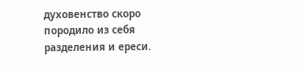духовенство скоро породило из себя разделения и ереси.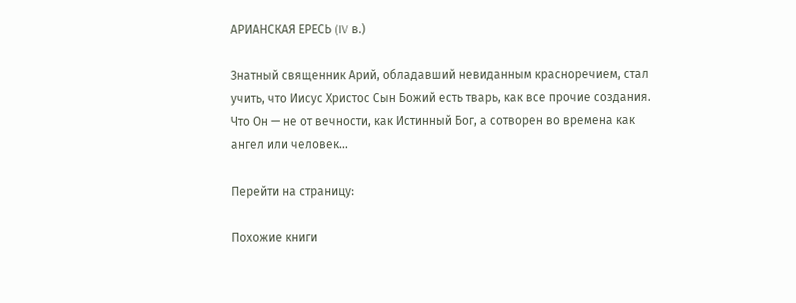АРИАНСКАЯ ЕРЕСЬ (IV в.)

Знатный священник Арий, обладавший невиданным красноречием, стал учить, что Иисус Христос Сын Божий есть тварь, как все прочие создания. Что Он — не от вечности, как Истинный Бог, а сотворен во времена как ангел или человек…

Перейти на страницу:

Похожие книги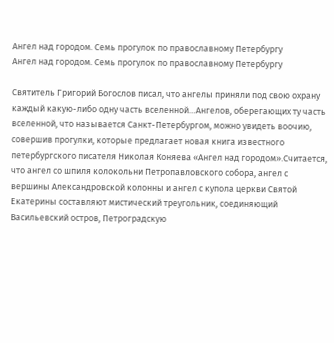Ангел над городом. Семь прогулок по православному Петербургу
Ангел над городом. Семь прогулок по православному Петербургу

Святитель Григорий Богослов писал, что ангелы приняли под свою охрану каждый какую-либо одну часть вселенной…Ангелов, оберегающих ту часть вселенной, что называется Санкт-Петербургом, можно увидеть воочию, совершив прогулки, которые предлагает новая книга известного петербургского писателя Николая Коняева «Ангел над городом».Считается, что ангел со шпиля колокольни Петропавловского собора, ангел с вершины Александровской колонны и ангел с купола церкви Святой Екатерины составляют мистический треугольник, соединяющий Васильевский остров, Петроградскую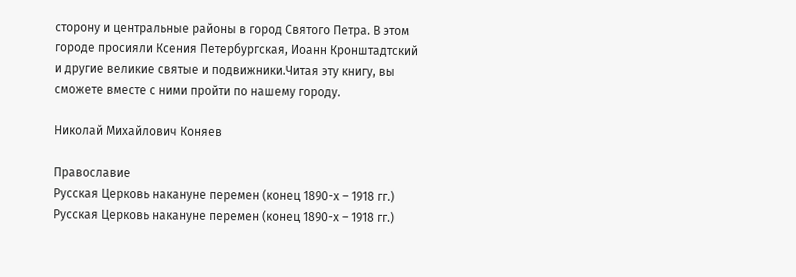сторону и центральные районы в город Святого Петра. В этом городе просияли Ксения Петербургская, Иоанн Кронштадтский и другие великие святые и подвижники.Читая эту книгу, вы сможете вместе с ними пройти по нашему городу.

Николай Михайлович Коняев

Православие
Русская Церковь накануне перемен (конец 1890-х – 1918 гг.)
Русская Церковь накануне перемен (конец 1890-х – 1918 гг.)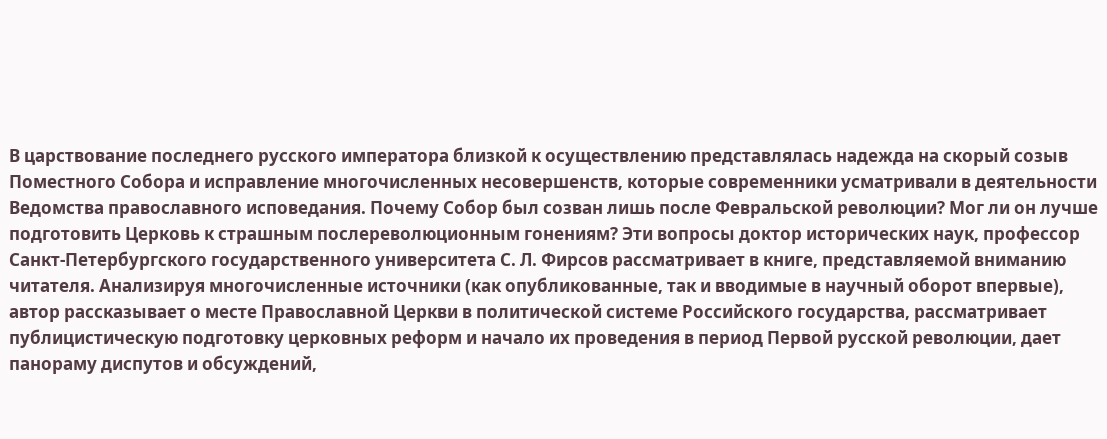В царствование последнего русского императора близкой к осуществлению представлялась надежда на скорый созыв Поместного Собора и исправление многочисленных несовершенств, которые современники усматривали в деятельности Ведомства православного исповедания. Почему Собор был созван лишь после Февральской революции? Мог ли он лучше подготовить Церковь к страшным послереволюционным гонениям? Эти вопросы доктор исторических наук, профессор Санкт-Петербургского государственного университета С. Л. Фирсов рассматривает в книге, представляемой вниманию читателя. Анализируя многочисленные источники (как опубликованные, так и вводимые в научный оборот впервые), автор рассказывает о месте Православной Церкви в политической системе Российского государства, рассматривает публицистическую подготовку церковных реформ и начало их проведения в период Первой русской революции, дает панораму диспутов и обсуждений,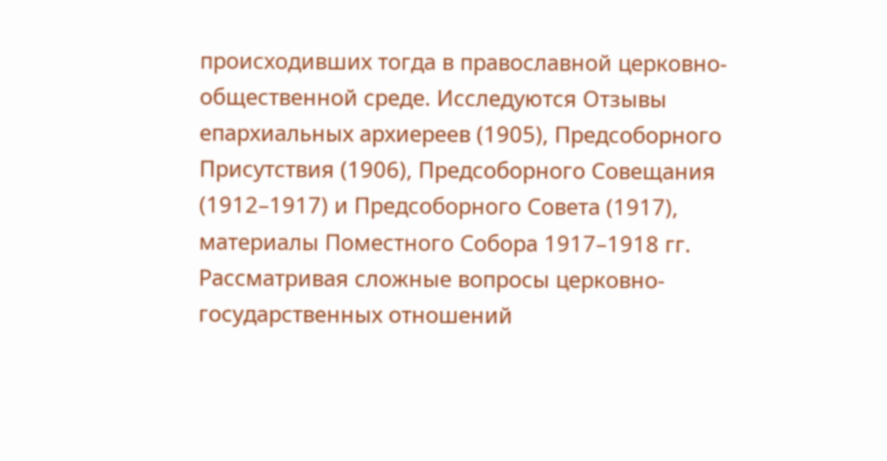происходивших тогда в православной церковно-общественной среде. Исследуются Отзывы епархиальных архиереев (1905), Предсоборного Присутствия (1906), Предсоборного Совещания (1912–1917) и Предсоборного Совета (1917), материалы Поместного Собора 1917–1918 гг. Рассматривая сложные вопросы церковно-государственных отношений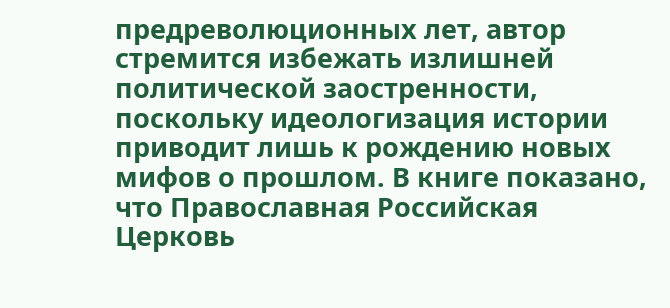предреволюционных лет, автор стремится избежать излишней политической заостренности, поскольку идеологизация истории приводит лишь к рождению новых мифов о прошлом. В книге показано, что Православная Российская Церковь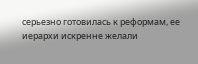серьезно готовилась к реформам, ее иерархи искренне желали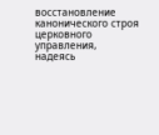восстановление канонического строя церковного управления, надеясь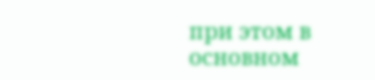при этом в основном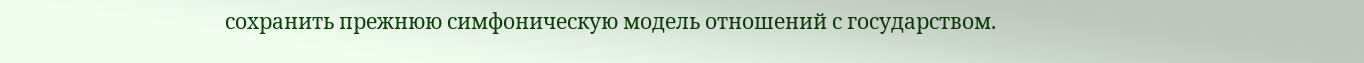сохранить прежнюю симфоническую модель отношений с государством.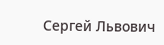Сергей Львович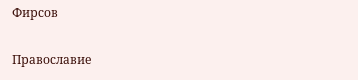Фирсов

Православие